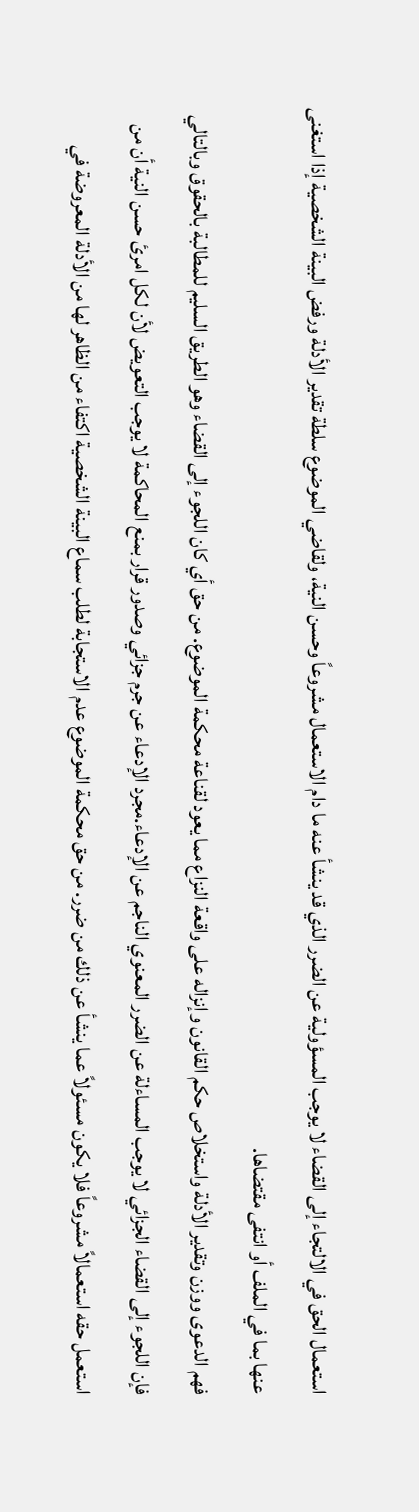استعمال الحق في الالتجاء إلى القضاء لا يوجب المسؤولية عن الضرر الذي قد ينشأ عنه ما دام الاستعمال مشروعاً وحسن النية، ولقاضي الموضوع سلطة تقدير الأدلة ورفض البينة الشخصية إذا استغنى عنها بما في الملف أو انتفى مقتضاها.
فهم الدعوى ووزن وتقدير الأدلة واستخلاص حكم القانون وإنزاله على واقعة النزاع مما يعود لقناعة محكمة الموضوع. من حق أي كان اللجوء إلى القضاء وهو الطريق السليم للمطالبة بالحقوق وبالتالي فإن اللجوء إلى القضاء الجزائي لا يوجب المساءلة عن الضرر المعنوي الناجم عن الإدعاء.مجرد الإدعاء عن جرم جزائي وصدور قرار بمنع المحاكمة لا يوجب التعويض لأن لكل امرئ حسن النية أن من استعمل حقه استعمالاً مشروعاً فلا يكون مسئولاً عما ينشأ عن ذلك من ضرر. من حق محكمة الموضوع عدم الاستجابة لطلب سماع البينة الشخصية اكتفاء من الظاهر لها من الأدلة المعروضة في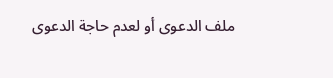ملف الدعوى أو لعدم حاجة الدعوى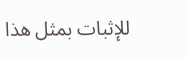للإثبات بمثل هذا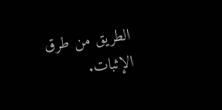الطريق من طرق الإثبات.